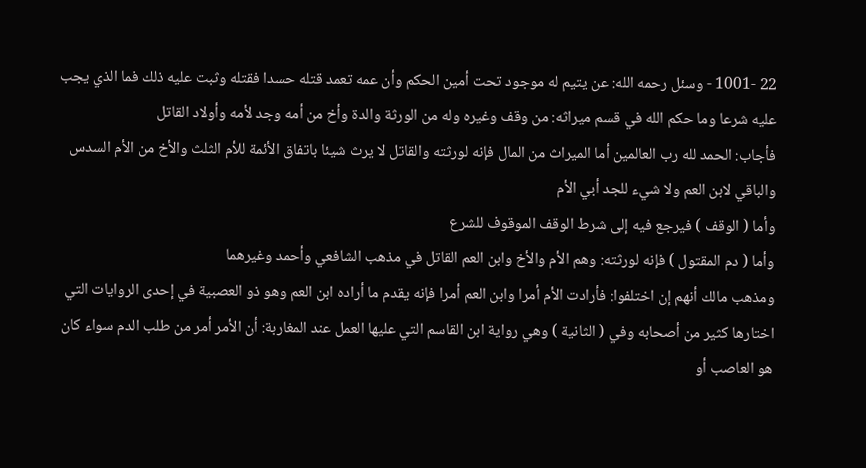22 -1001 - وسئل رحمه الله: عن يتيم له موجود تحت أمين الحكم وأن عمه تعمد قتله حسدا فقتله وثبت عليه ذلك فما الذي يجب عليه شرعا وما حكم الله في قسم ميراثه: من وقف وغيره وله من الورثة والدة وأخ من أمه وجد لأمه وأولاد القاتل
فأجاب: الحمد لله رب العالمين أما الميراث من المال فإنه لورثته والقاتل لا يرث شيئا باتفاق الأئمة للأم الثلث والأخ من الأم السدس والباقي لابن العم ولا شيء للجد أبي الأم
وأما ( الوقف ) فيرجع فيه إلى شرط الوقف الموقوف للشرع
وأما ( دم المقتول ) فإنه لورثته: وهم الأم والأخ وابن العم القاتل في مذهب الشافعي وأحمد وغيرهما
ومذهب مالك أنهم إن اختلفوا: فأرادت الأم أمرا وابن العم أمرا فإنه يقدم ما أراده ابن العم وهو ذو العصبية في إحدى الروايات التي اختارها كثير من أصحابه وفي ( الثانية ) وهي رواية ابن القاسم التي عليها العمل عند المغاربة: أن الأمر أمر من طلب الدم سواء كان هو العاصب أو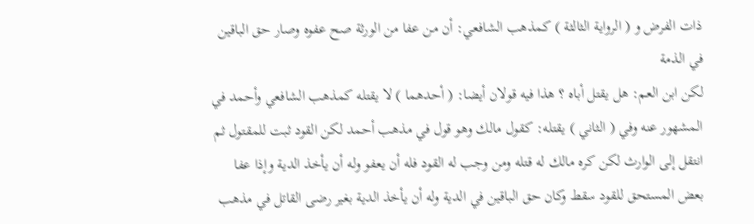ذات الفرض و ( الرواية الثالثة ) كمذهب الشافعي: أن من عفا من الورثة صح عفوه وصار حق الباقين في الذمة
لكن ابن العم: هل يقتل أباه ؟ هذا فيه قولان أيضا: ( أحدهما ) لا يقتله كمذهب الشافعي وأحمد في المشهور عنه وفي ( الثاني ) يقتله: كقول مالك وهو قول في مذهب أحمد لكن القود ثبت للمقتول ثم انتقل إلى الوارث لكن كره مالك له قتله ومن وجب له القود فله أن يعفو وله أن يأخذ الدية وإذا عفا بعض المستحق للقود سقط وكان حق الباقين في الدية وله أن يأخذ الدية بغير رضى القاتل في مذهب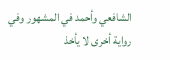الشافعي وأحمد في المشهور وفي رواية أخرى لا يأخذ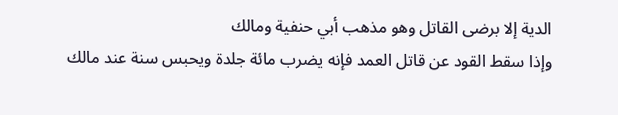الدية إلا برضى القاتل وهو مذهب أبي حنفية ومالك
وإذا سقط القود عن قاتل العمد فإنه يضرب مائة جلدة ويحبس سنة عند مالك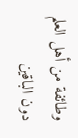وطائفة من أهل العلم دون الباقين